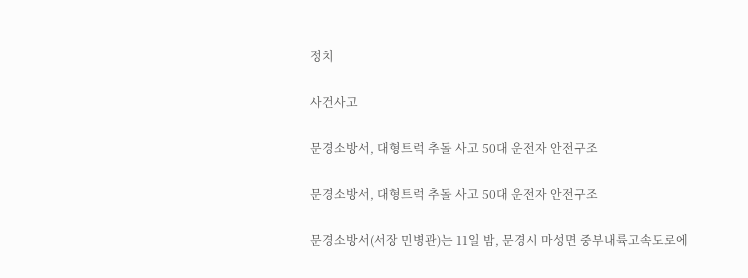정치

사건사고

문경소방서, 대형트럭 추돌 사고 50대 운전자 안전구조

문경소방서, 대형트럭 추돌 사고 50대 운전자 안전구조

문경소방서(서장 민병관)는 11일 밤, 문경시 마성면 중부내륙고속도로에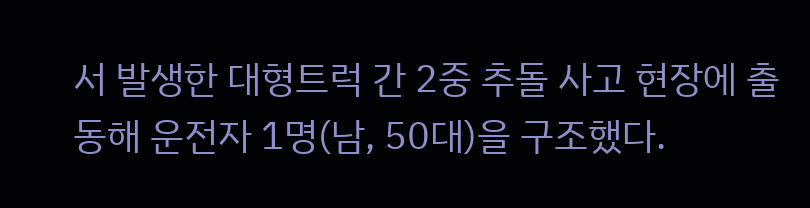서 발생한 대형트럭 간 2중 추돌 사고 현장에 출동해 운전자 1명(남, 50대)을 구조했다.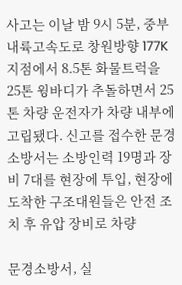사고는 이날 밤 9시 5분, 중부내륙고속도로 창원방향 177K 지점에서 8.5톤 화물트럭을 25톤 윙바디가 추돌하면서 25톤 차량 운전자가 차량 내부에 고립됐다. 신고를 접수한 문경소방서는 소방인력 19명과 장비 7대를 현장에 투입, 현장에 도착한 구조대원들은 안전 조치 후 유압 장비로 차량

문경소방서, 실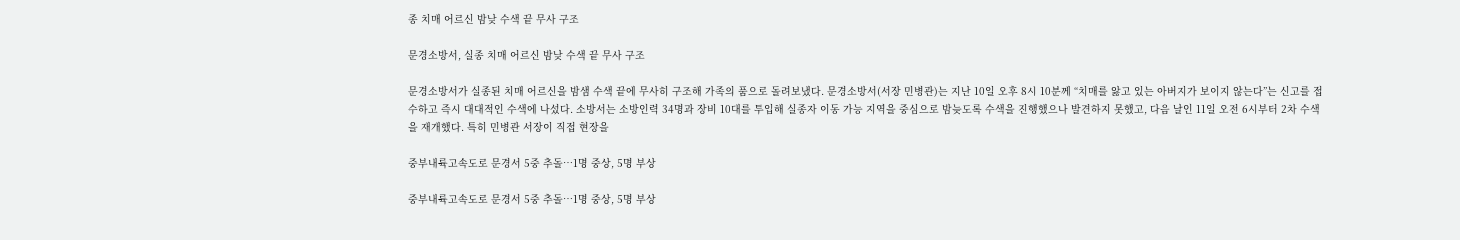종 치매 어르신 밤낮 수색 끝 무사 구조

문경소방서, 실종 치매 어르신 밤낮 수색 끝 무사 구조

문경소방서가 실종된 치매 어르신을 밤샘 수색 끝에 무사히 구조해 가족의 품으로 돌려보냈다. 문경소방서(서장 민병관)는 지난 10일 오후 8시 10분께 “치매를 앓고 있는 아버지가 보이지 않는다”는 신고를 접수하고 즉시 대대적인 수색에 나섰다. 소방서는 소방인력 34명과 장비 10대를 투입해 실종자 이동 가능 지역을 중심으로 밤늦도록 수색을 진행했으나 발견하지 못했고, 다음 날인 11일 오전 6시부터 2차 수색을 재개했다. 특히 민병관 서장이 직접 현장을

중부내륙고속도로 문경서 5중 추돌…1명 중상, 5명 부상

중부내륙고속도로 문경서 5중 추돌…1명 중상, 5명 부상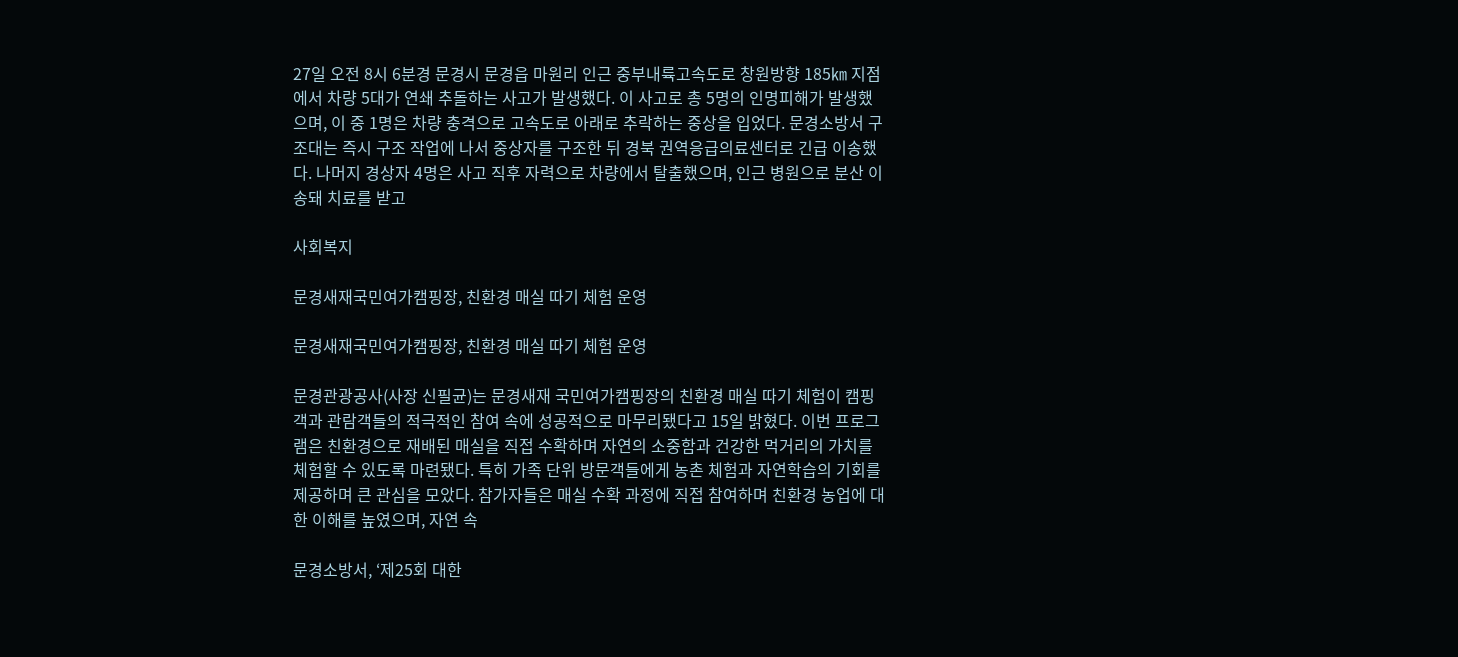27일 오전 8시 6분경 문경시 문경읍 마원리 인근 중부내륙고속도로 창원방향 185㎞ 지점에서 차량 5대가 연쇄 추돌하는 사고가 발생했다. 이 사고로 총 5명의 인명피해가 발생했으며, 이 중 1명은 차량 충격으로 고속도로 아래로 추락하는 중상을 입었다. 문경소방서 구조대는 즉시 구조 작업에 나서 중상자를 구조한 뒤 경북 권역응급의료센터로 긴급 이송했다. 나머지 경상자 4명은 사고 직후 자력으로 차량에서 탈출했으며, 인근 병원으로 분산 이송돼 치료를 받고

사회복지

문경새재국민여가캠핑장, 친환경 매실 따기 체험 운영

문경새재국민여가캠핑장, 친환경 매실 따기 체험 운영

문경관광공사(사장 신필균)는 문경새재 국민여가캠핑장의 친환경 매실 따기 체험이 캠핑객과 관람객들의 적극적인 참여 속에 성공적으로 마무리됐다고 15일 밝혔다. 이번 프로그램은 친환경으로 재배된 매실을 직접 수확하며 자연의 소중함과 건강한 먹거리의 가치를 체험할 수 있도록 마련됐다. 특히 가족 단위 방문객들에게 농촌 체험과 자연학습의 기회를 제공하며 큰 관심을 모았다. 참가자들은 매실 수확 과정에 직접 참여하며 친환경 농업에 대한 이해를 높였으며, 자연 속

문경소방서, ‘제25회 대한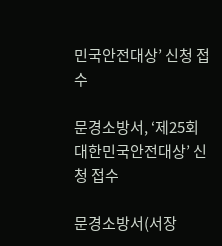민국안전대상’ 신청 접수

문경소방서, ‘제25회 대한민국안전대상’ 신청 접수

문경소방서(서장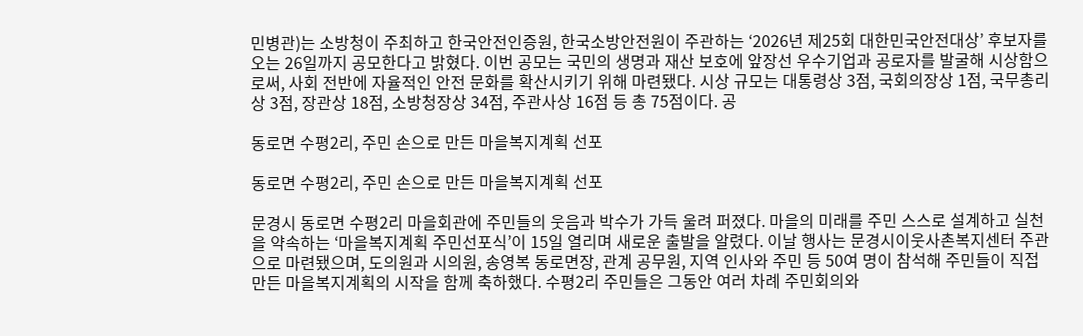민병관)는 소방청이 주최하고 한국안전인증원, 한국소방안전원이 주관하는 ‘2026년 제25회 대한민국안전대상’ 후보자를 오는 26일까지 공모한다고 밝혔다. 이번 공모는 국민의 생명과 재산 보호에 앞장선 우수기업과 공로자를 발굴해 시상함으로써, 사회 전반에 자율적인 안전 문화를 확산시키기 위해 마련됐다. 시상 규모는 대통령상 3점, 국회의장상 1점, 국무총리상 3점, 장관상 18점, 소방청장상 34점, 주관사상 16점 등 총 75점이다. 공

동로면 수평2리, 주민 손으로 만든 마을복지계획 선포

동로면 수평2리, 주민 손으로 만든 마을복지계획 선포

문경시 동로면 수평2리 마을회관에 주민들의 웃음과 박수가 가득 울려 퍼졌다. 마을의 미래를 주민 스스로 설계하고 실천을 약속하는 ‘마을복지계획 주민선포식’이 15일 열리며 새로운 출발을 알렸다. 이날 행사는 문경시이웃사촌복지센터 주관으로 마련됐으며, 도의원과 시의원, 송영복 동로면장, 관계 공무원, 지역 인사와 주민 등 50여 명이 참석해 주민들이 직접 만든 마을복지계획의 시작을 함께 축하했다. 수평2리 주민들은 그동안 여러 차례 주민회의와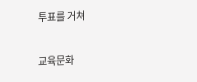투표를 거쳐

교육문화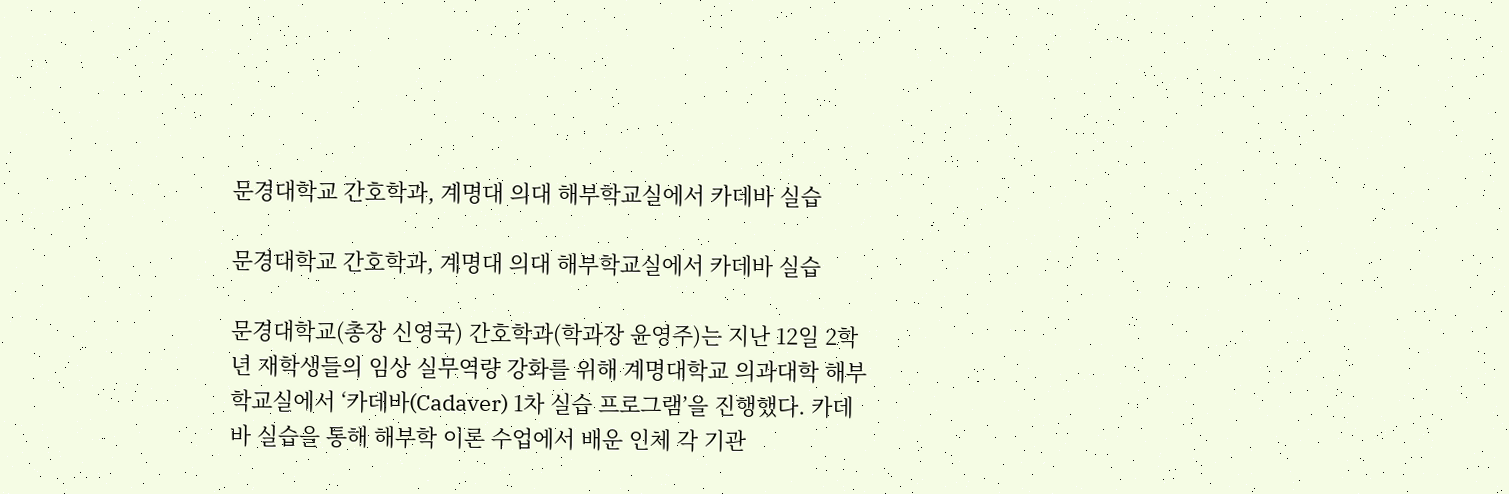문경대학교 간호학과, 계명대 의대 해부학교실에서 카데바 실습

문경대학교 간호학과, 계명대 의대 해부학교실에서 카데바 실습

문경대학교(총장 신영국) 간호학과(학과장 윤영주)는 지난 12일 2학년 재학생들의 임상 실무역량 강화를 위해 계명대학교 의과대학 해부학교실에서 ‘카데바(Cadaver) 1차 실습 프로그램’을 진행했다. 카데바 실습을 통해 해부학 이론 수업에서 배운 인체 각 기관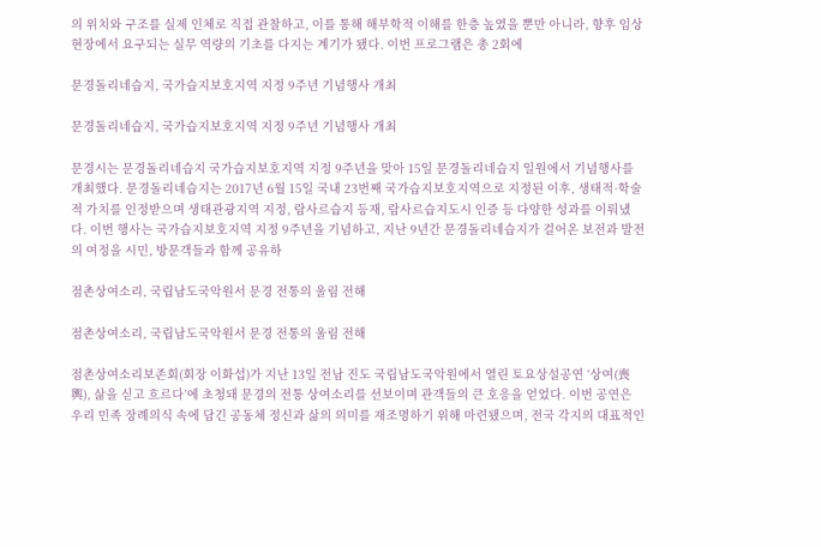의 위치와 구조를 실제 인체로 직접 관찰하고, 이를 통해 해부학적 이해를 한층 높였을 뿐만 아니라, 향후 임상현장에서 요구되는 실무 역량의 기초를 다지는 계기가 됐다. 이번 프로그램은 총 2회에

문경돌리네습지, 국가습지보호지역 지정 9주년 기념행사 개최

문경돌리네습지, 국가습지보호지역 지정 9주년 기념행사 개최

문경시는 문경돌리네습지 국가습지보호지역 지정 9주년을 맞아 15일 문경돌리네습지 일원에서 기념행사를 개최했다. 문경돌리네습지는 2017년 6월 15일 국내 23번째 국가습지보호지역으로 지정된 이후, 생태적·학술적 가치를 인정받으며 생태관광지역 지정, 람사르습지 등재, 람사르습지도시 인증 등 다양한 성과를 이뤄냈다. 이번 행사는 국가습지보호지역 지정 9주년을 기념하고, 지난 9년간 문경돌리네습지가 걸어온 보전과 발전의 여정을 시민, 방문객들과 함께 공유하

점촌상여소리, 국립남도국악원서 문경 전통의 울림 전해

점촌상여소리, 국립남도국악원서 문경 전통의 울림 전해

점촌상여소리보존회(회장 이화섭)가 지난 13일 전남 진도 국립남도국악원에서 열린 토요상설공연 ‘상여(喪輿), 삶을 싣고 흐르다’에 초청돼 문경의 전통 상여소리를 선보이며 관객들의 큰 호응을 얻었다. 이번 공연은 우리 민족 장례의식 속에 담긴 공동체 정신과 삶의 의미를 재조명하기 위해 마련됐으며, 전국 각지의 대표적인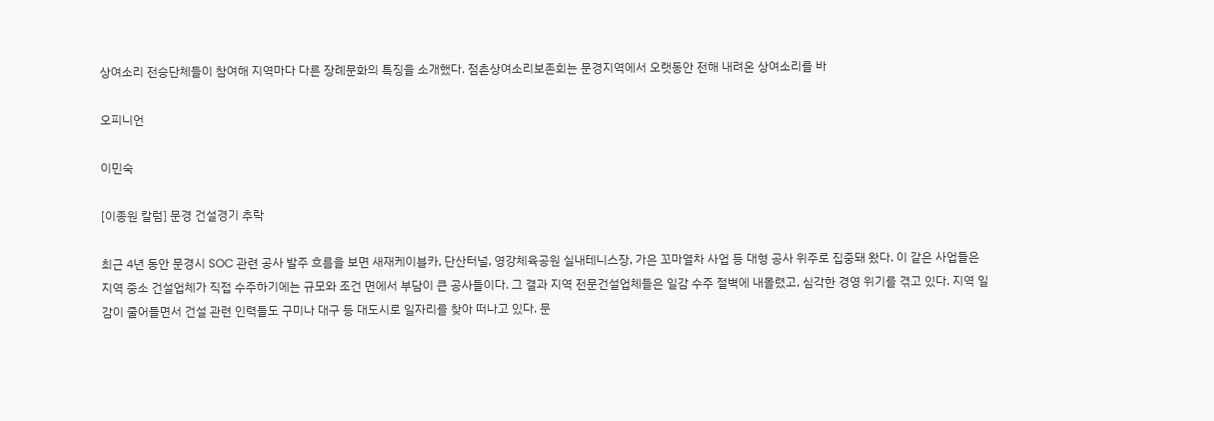상여소리 전승단체들이 참여해 지역마다 다른 장례문화의 특징을 소개했다. 점촌상여소리보존회는 문경지역에서 오랫동안 전해 내려온 상여소리를 바

오피니언

이민숙

[이종원 칼럼] 문경 건설경기 추락

최근 4년 동안 문경시 SOC 관련 공사 발주 흐름을 보면 새재케이블카, 단산터널, 영강체육공원 실내테니스장, 가은 꼬마열차 사업 등 대형 공사 위주로 집중돼 왔다. 이 같은 사업들은 지역 중소 건설업체가 직접 수주하기에는 규모와 조건 면에서 부담이 큰 공사들이다. 그 결과 지역 전문건설업체들은 일감 수주 절벽에 내몰렸고, 심각한 경영 위기를 겪고 있다. 지역 일감이 줄어들면서 건설 관련 인력들도 구미나 대구 등 대도시로 일자리를 찾아 떠나고 있다. 문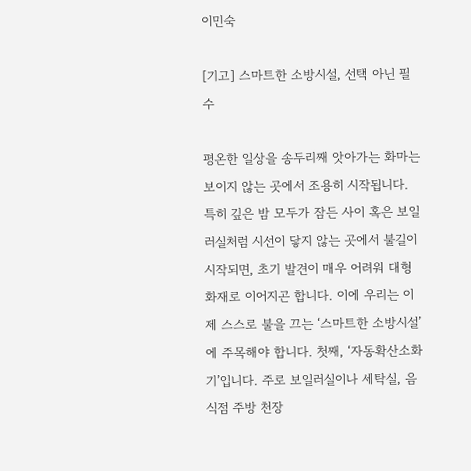이민숙

[기고] 스마트한 소방시설, 선택 아닌 필수

평온한 일상을 송두리째 앗아가는 화마는 보이지 않는 곳에서 조용히 시작됩니다. 특히 깊은 밤 모두가 잠든 사이 혹은 보일러실처럼 시선이 닿지 않는 곳에서 불길이 시작되면, 초기 발견이 매우 어려워 대형 화재로 이어지곤 합니다. 이에 우리는 이제 스스로 불을 끄는 ‘스마트한 소방시설’에 주목해야 합니다. 첫째, ‘자동확산소화기’입니다. 주로 보일러실이나 세탁실, 음식점 주방 천장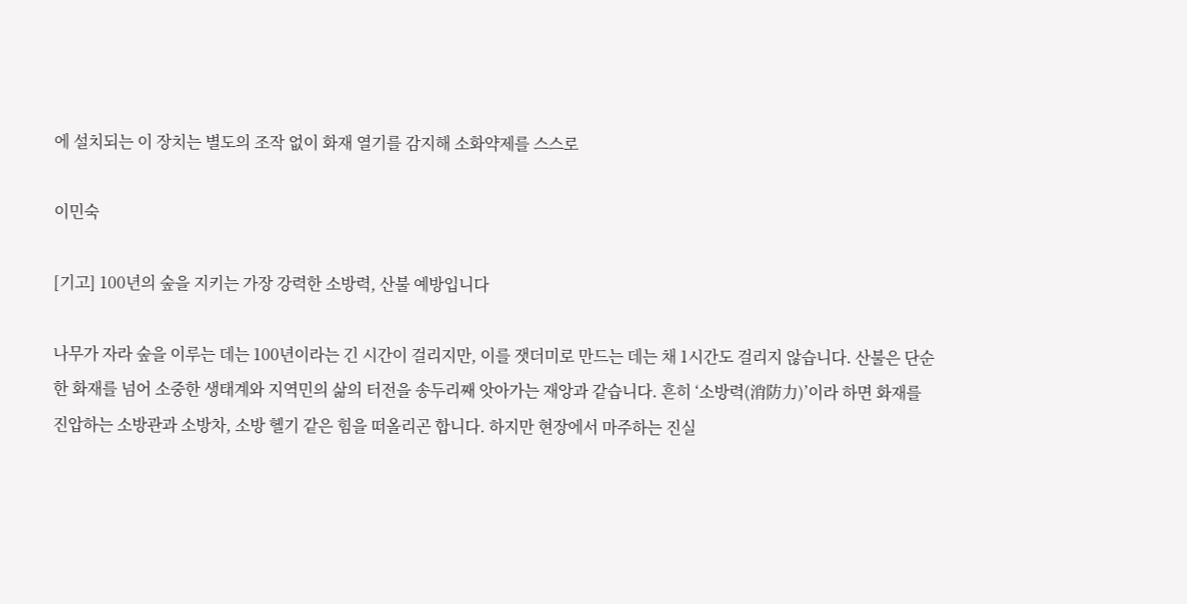에 설치되는 이 장치는 별도의 조작 없이 화재 열기를 감지해 소화약제를 스스로

이민숙

[기고] 100년의 숲을 지키는 가장 강력한 소방력, 산불 예방입니다

나무가 자라 숲을 이루는 데는 100년이라는 긴 시간이 걸리지만, 이를 잿더미로 만드는 데는 채 1시간도 걸리지 않습니다. 산불은 단순한 화재를 넘어 소중한 생태계와 지역민의 삶의 터전을 송두리째 앗아가는 재앙과 같습니다. 흔히 ‘소방력(消防力)’이라 하면 화재를 진압하는 소방관과 소방차, 소방 헬기 같은 힘을 떠올리곤 합니다. 하지만 현장에서 마주하는 진실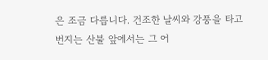은 조금 다릅니다. 건조한 날씨와 강풍을 타고 번지는 산불 앞에서는 그 어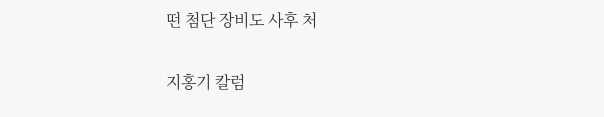떤 첨단 장비도 사후 처

지홍기 칼럼